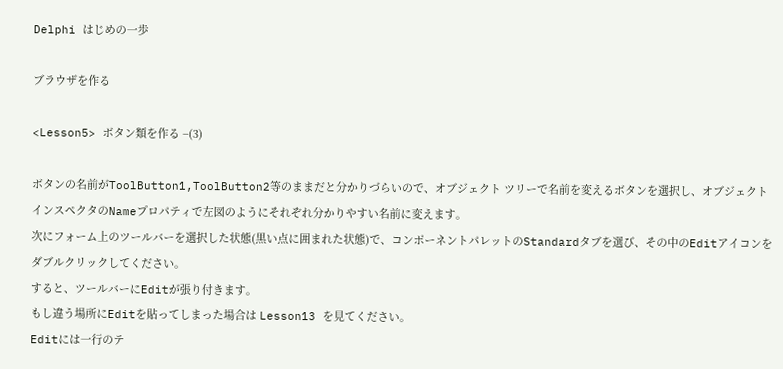Delphi はじめの一歩

ブラウザを作る

<Lesson5> ボタン類を作る −(3)

ボタンの名前がToolButton1,ToolButton2等のままだと分かりづらいので、オブジェクト ツリーで名前を変えるボタンを選択し、オブジェクト インスペクタのNameプロパティで左図のようにそれぞれ分かりやすい名前に変えます。
次にフォーム上のツールバーを選択した状態(黒い点に囲まれた状態)で、コンポーネントパレットのStandardタブを選び、その中のEditアイコンをダブルクリックしてください。
すると、ツールバーにEditが張り付きます。
もし違う場所にEditを貼ってしまった場合は Lesson13 を見てください。
Editには一行のテ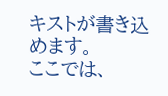キストが書き込めます。
ここでは、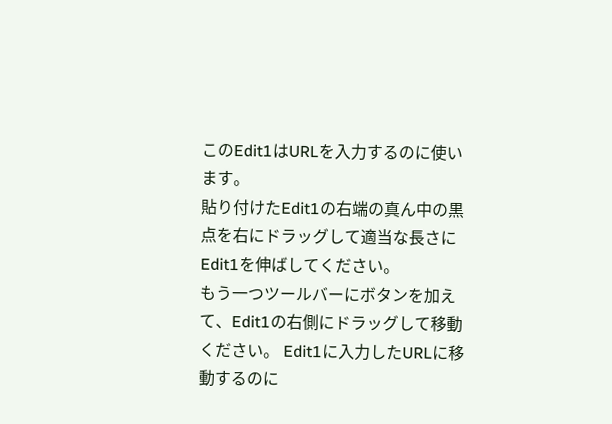このEdit1はURLを入力するのに使います。
貼り付けたEdit1の右端の真ん中の黒点を右にドラッグして適当な長さにEdit1を伸ばしてください。
もう一つツールバーにボタンを加えて、Edit1の右側にドラッグして移動ください。 Edit1に入力したURLに移動するのに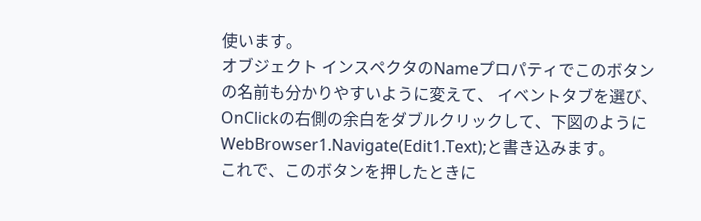使います。
オブジェクト インスペクタのNameプロパティでこのボタンの名前も分かりやすいように変えて、 イベントタブを選び、OnClickの右側の余白をダブルクリックして、下図のようにWebBrowser1.Navigate(Edit1.Text);と書き込みます。
これで、このボタンを押したときに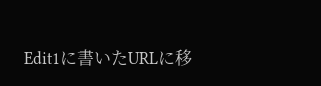Edit1に書いたURLに移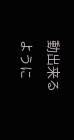動出来るように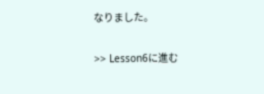なりました。

>> Lesson6に進む